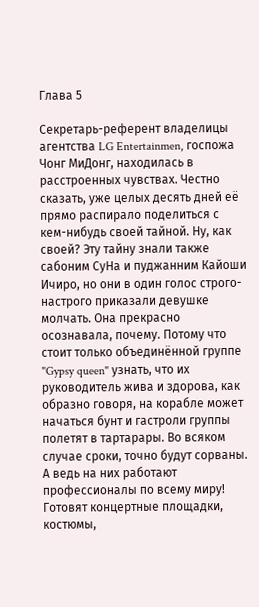Глава 5

Секретарь-референт владелицы агентства LG Entertainmen, госпожа Чонг МиДонг, находилась в расстроенных чувствах. Честно сказать, уже целых десять дней её прямо распирало поделиться с кем-нибудь своей тайной. Ну, как своей? Эту тайну знали также сабоним СуНа и пуджанним Кайоши Ичиро, но они в один голос строго-настрого приказали девушке молчать. Она прекрасно осознавала, почему. Потому что стоит только объединённой группе "Gypsy queen" узнать, что их руководитель жива и здорова, как образно говоря, на корабле может начаться бунт и гастроли группы полетят в тартарары. Во всяком случае сроки, точно будут сорваны. А ведь на них работают профессионалы по всему миру! Готовят концертные площадки, костюмы,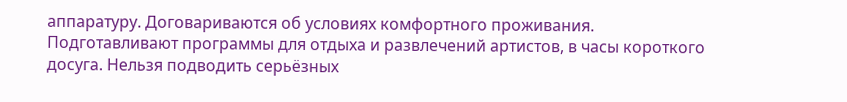аппаратуру. Договариваются об условиях комфортного проживания. Подготавливают программы для отдыха и развлечений артистов, в часы короткого досуга. Нельзя подводить серьёзных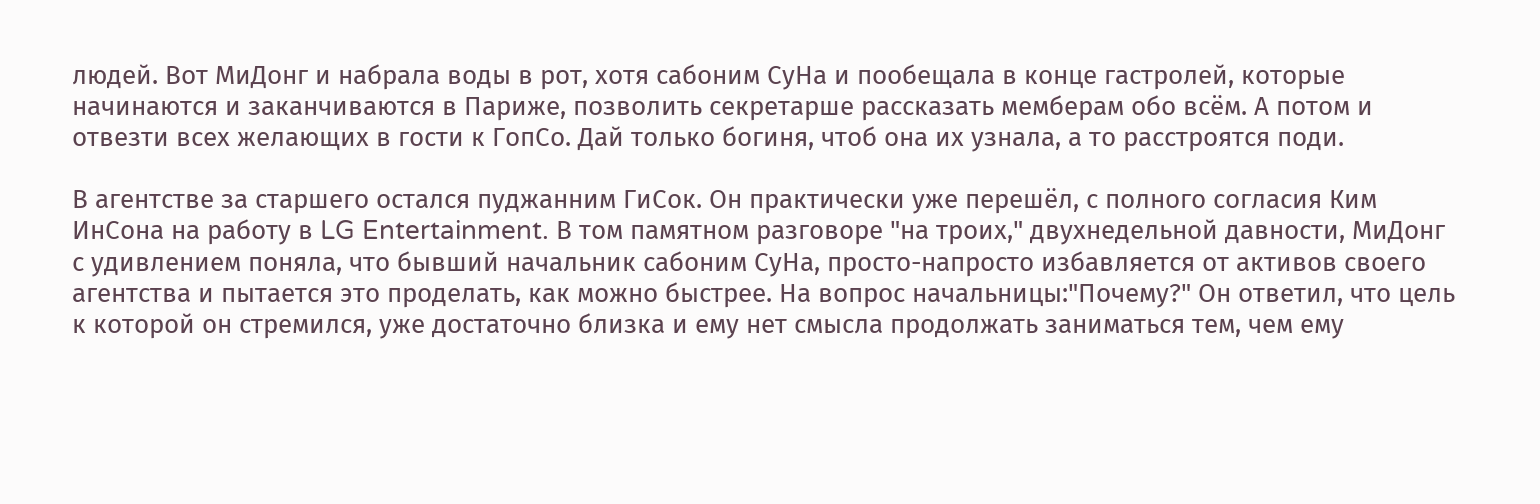людей. Вот МиДонг и набрала воды в рот, хотя сабоним СуНа и пообещала в конце гастролей, которые начинаются и заканчиваются в Париже, позволить секретарше рассказать мемберам обо всём. А потом и отвезти всех желающих в гости к ГопСо. Дай только богиня, чтоб она их узнала, а то расстроятся поди.

В агентстве за старшего остался пуджанним ГиСок. Он практически уже перешёл, с полного согласия Ким ИнСона на работу в LG Entertainment. В том памятном разговоре "на троих," двухнедельной давности, МиДонг с удивлением поняла, что бывший начальник сабоним СуНа, просто-напросто избавляется от активов своего агентства и пытается это проделать, как можно быстрее. На вопрос начальницы:"Почему?" Он ответил, что цель к которой он стремился, уже достаточно близка и ему нет смысла продолжать заниматься тем, чем ему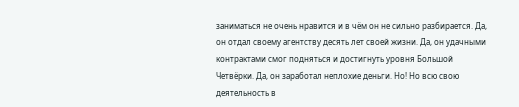заниматься не очень нравится и в чём он не сильно разбирается. Да, он отдал своему агентству десять лет своей жизни. Да, он удачными контрактами смог подняться и достигнуть уровня Большой Четвёрки. Да, он заработал неплохие деньги. Но! Но всю свою деятельность в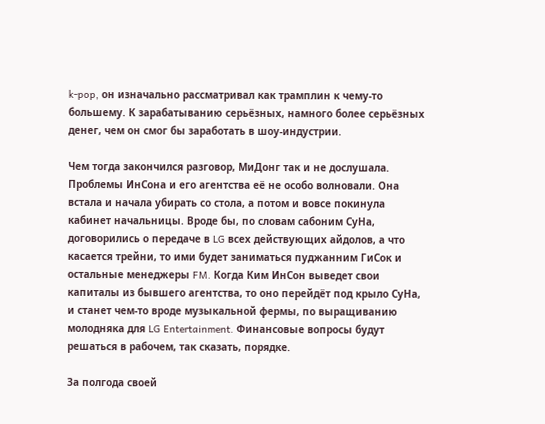k-pop, он изначально рассматривал как трамплин к чему-то большему. К зарабатыванию серьёзных, намного более серьёзных денег, чем он смог бы заработать в шоу-индустрии.

Чем тогда закончился разговор, МиДонг так и не дослушала. Проблемы ИнСона и его агентства её не особо волновали. Она встала и начала убирать со стола, а потом и вовсе покинула кабинет начальницы. Вроде бы, по словам сабоним СуНа, договорились о передаче в LG всех действующих айдолов, а что касается трейни, то ими будет заниматься пуджанним ГиСок и остальные менеджеры FM. Когда Ким ИнСон выведет свои капиталы из бывшего агентства, то оно перейдёт под крыло СуНа, и станет чем-то вроде музыкальной фермы, по выращиванию молодняка для LG Entertainment. Финансовые вопросы будут решаться в рабочем, так сказать, порядке.

За полгода своей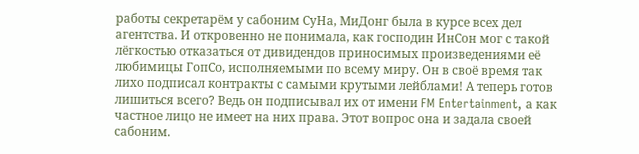работы секретарём у сабоним СуНа, МиДонг была в курсе всех дел агентства. И откровенно не понимала, как господин ИнСон мог с такой лёгкостью отказаться от дивидендов приносимых произведениями её любимицы ГопСо, исполняемыми по всему миру. Он в своё время так лихо подписал контракты с самыми крутыми лейблами! А теперь готов лишиться всего? Ведь он подписывал их от имени FM Entertainment, а как частное лицо не имеет на них права. Этот вопрос она и задала своей сабоним.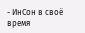- ИнСон в своё время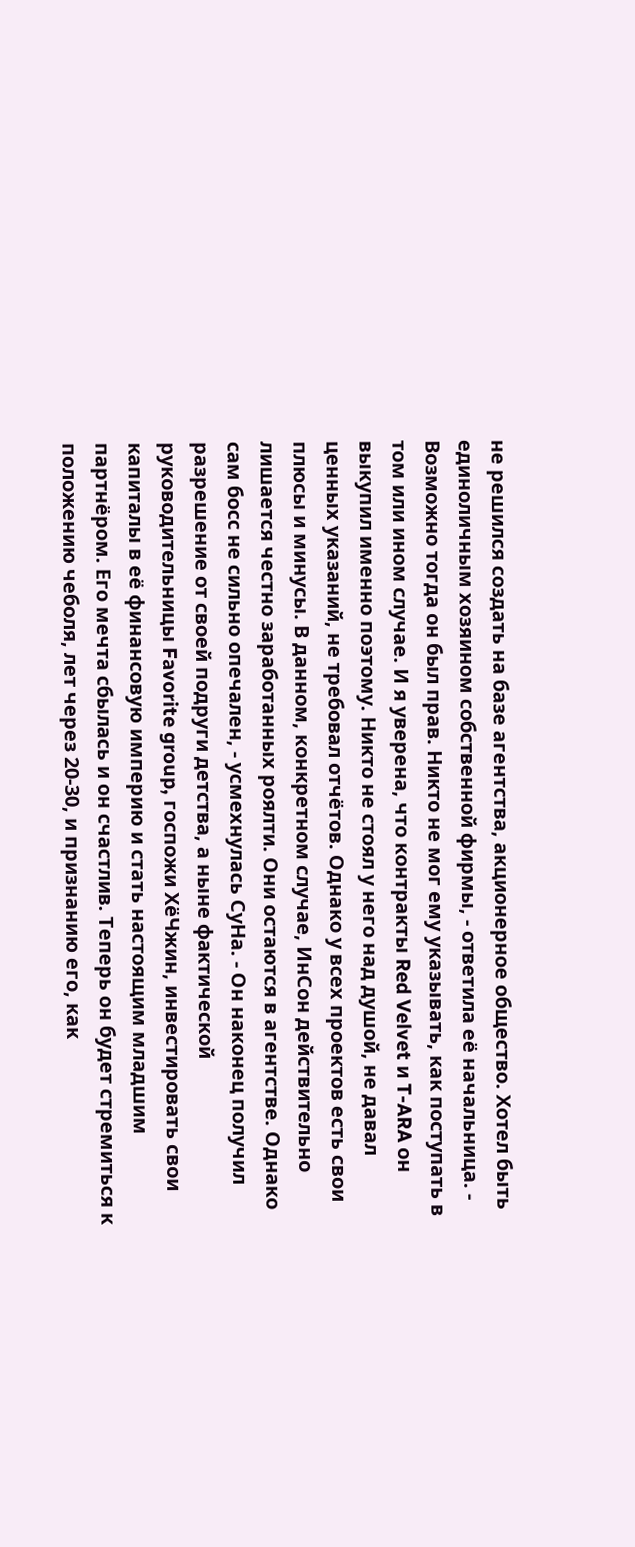не решился создать на базе агентства, акционерное общество. Хотел быть единоличным хозяином собственной фирмы, - ответила её начальница. - Возможно тогда он был прав. Никто не мог ему указывать, как поступать в том или ином случае. И я уверена, что контракты Red Velvet и T-ARA он выкупил именно поэтому. Никто не стоял у него над душой, не давал ценных указаний, не требовал отчётов. Однако у всех проектов есть свои плюсы и минусы. В данном, конкретном случае, ИнСон действительно лишается честно заработанных роялти. Они остаются в агентстве. Однако сам босс не сильно опечален, - усмехнулась СуНа. - Он наконец получил разрешение от своей подруги детства, а ныне фактической руководительницы Favorite group, госпожи ХёЧжин, инвестировать свои капиталы в её финансовую империю и стать настоящим младшим партнёром. Его мечта сбылась и он счастлив. Теперь он будет стремиться к положению чеболя, лет через 20-30, и признанию его, как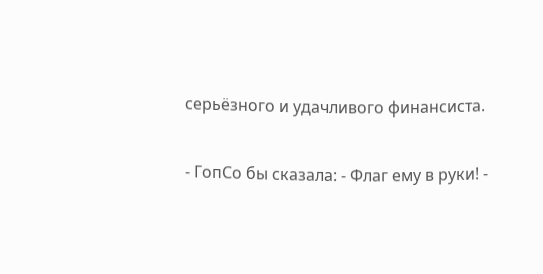серьёзного и удачливого финансиста.

- ГопСо бы сказала: - Флаг ему в руки! -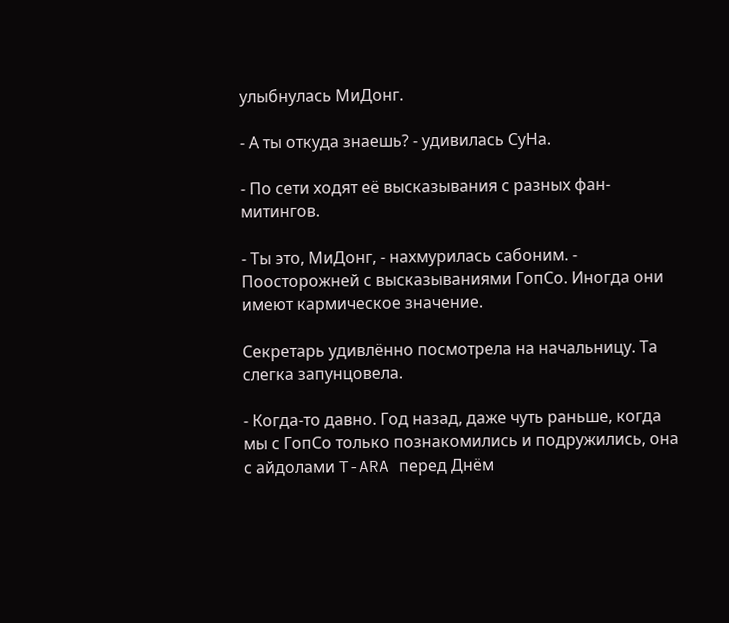улыбнулась МиДонг.

- А ты откуда знаешь? - удивилась СуНа.

- По сети ходят её высказывания с разных фан-митингов.

- Ты это, МиДонг, - нахмурилась сабоним. - Поосторожней с высказываниями ГопСо. Иногда они имеют кармическое значение.

Секретарь удивлённо посмотрела на начальницу. Та слегка запунцовела.

- Когда-то давно. Год назад, даже чуть раньше, когда мы с ГопСо только познакомились и подружились, она с айдолами T-ARA перед Днём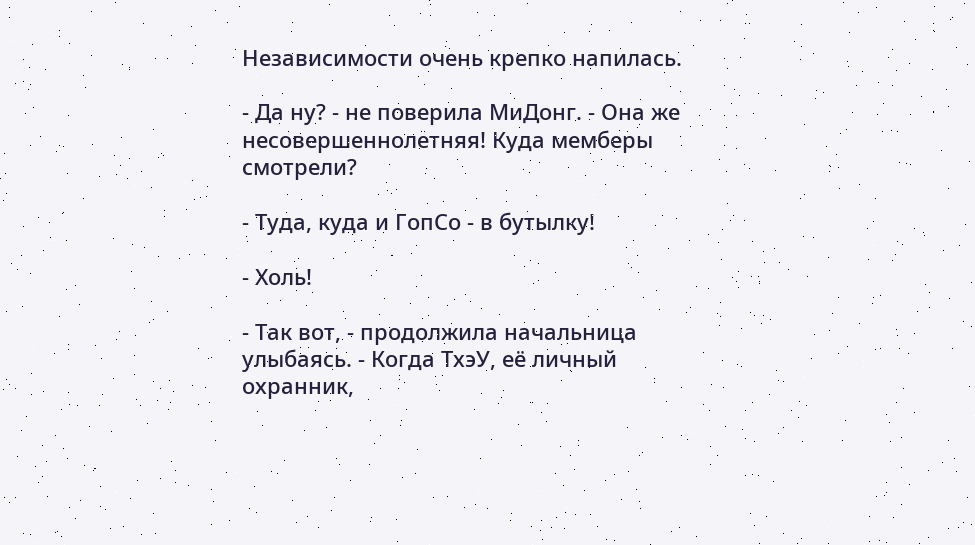Независимости очень крепко напилась.

- Да ну? - не поверила МиДонг. - Она же несовершеннолетняя! Куда мемберы смотрели?

- Туда, куда и ГопСо - в бутылку!

- Холь!

- Так вот, - продолжила начальница улыбаясь. - Когда ТхэУ, её личный охранник,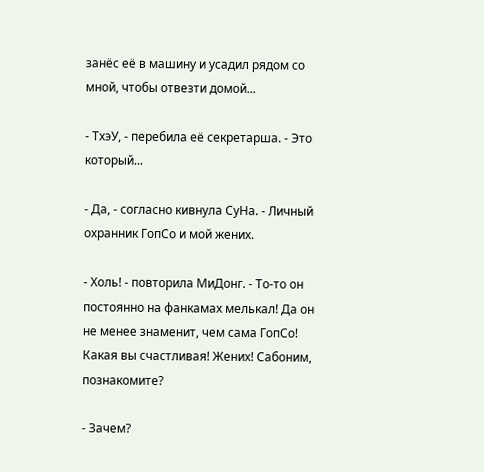занёс её в машину и усадил рядом со мной, чтобы отвезти домой...

- ТхэУ, - перебила её секретарша. - Это который...

- Да, - согласно кивнула СуНа. - Личный охранник ГопСо и мой жених.

- Холь! - повторила МиДонг. - То-то он постоянно на фанкамах мелькал! Да он не менее знаменит, чем сама ГопСо! Какая вы счастливая! Жених! Сабоним, познакомите?

- Зачем?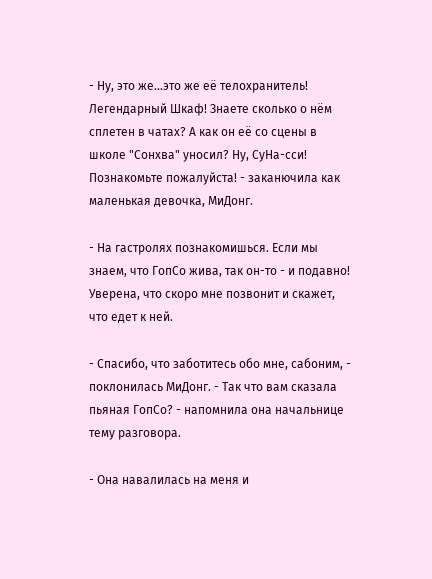- Ну, это же...это же её телохранитель! Легендарный Шкаф! Знаете сколько о нём сплетен в чатах? А как он её со сцены в школе "Сонхва" уносил? Ну, СуНа-сси! Познакомьте пожалуйста! - заканючила как маленькая девочка, МиДонг.

- На гастролях познакомишься. Если мы знаем, что ГопСо жива, так он-то - и подавно! Уверена, что скоро мне позвонит и скажет, что едет к ней.

- Спасибо, что заботитесь обо мне, сабоним, - поклонилась МиДонг. - Так что вам сказала пьяная ГопСо? - напомнила она начальнице тему разговора.

- Она навалилась на меня и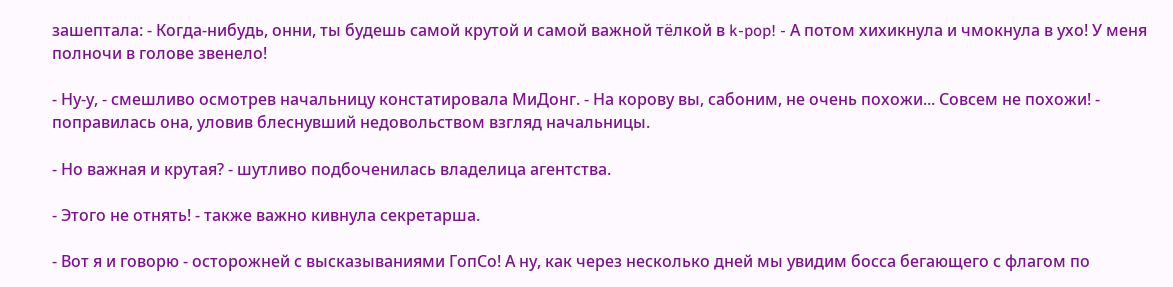зашептала: - Когда-нибудь, онни, ты будешь самой крутой и самой важной тёлкой в k-pop! - А потом хихикнула и чмокнула в ухо! У меня полночи в голове звенело!

- Ну-у, - смешливо осмотрев начальницу констатировала МиДонг. - На корову вы, сабоним, не очень похожи... Совсем не похожи! - поправилась она, уловив блеснувший недовольством взгляд начальницы.

- Но важная и крутая? - шутливо подбоченилась владелица агентства.

- Этого не отнять! - также важно кивнула секретарша.

- Вот я и говорю - осторожней с высказываниями ГопСо! А ну, как через несколько дней мы увидим босса бегающего с флагом по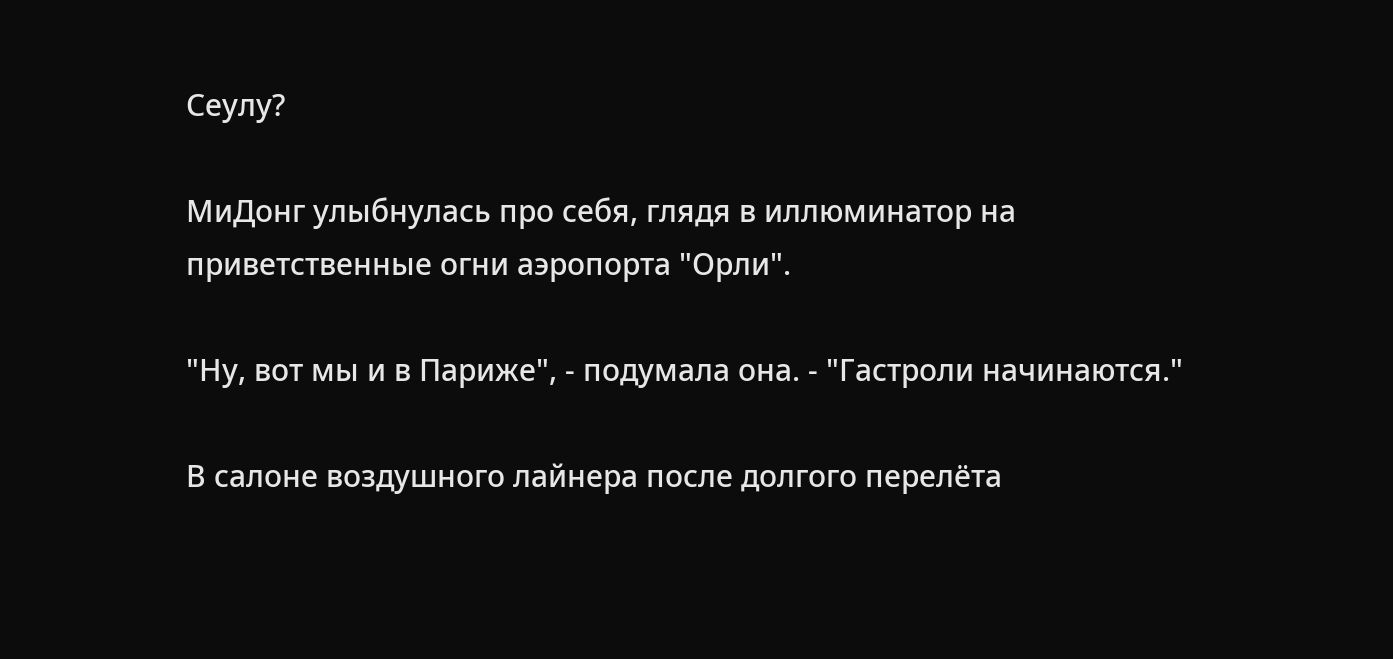Сеулу?

МиДонг улыбнулась про себя, глядя в иллюминатор на приветственные огни аэропорта "Орли".

"Ну, вот мы и в Париже", - подумала она. - "Гастроли начинаются."

В салоне воздушного лайнера после долгого перелёта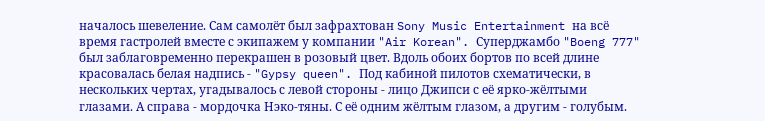началось шевеление. Сам самолёт был зафрахтован Sony Music Entertainment на всё время гастролей вместе с экипажем у компании "Air Korean". Суперджамбо "Boeng 777" был заблаговременно перекрашен в розовый цвет. Вдоль обоих бортов по всей длине красовалась белая надпись - "Gypsy queen". Под кабиной пилотов схематически, в нескольких чертах, угадывалось с левой стороны - лицо Джипси с её ярко-жёлтыми глазами. А справа - мордочка Нэко-тяны. С её одним жёлтым глазом, а другим - голубым.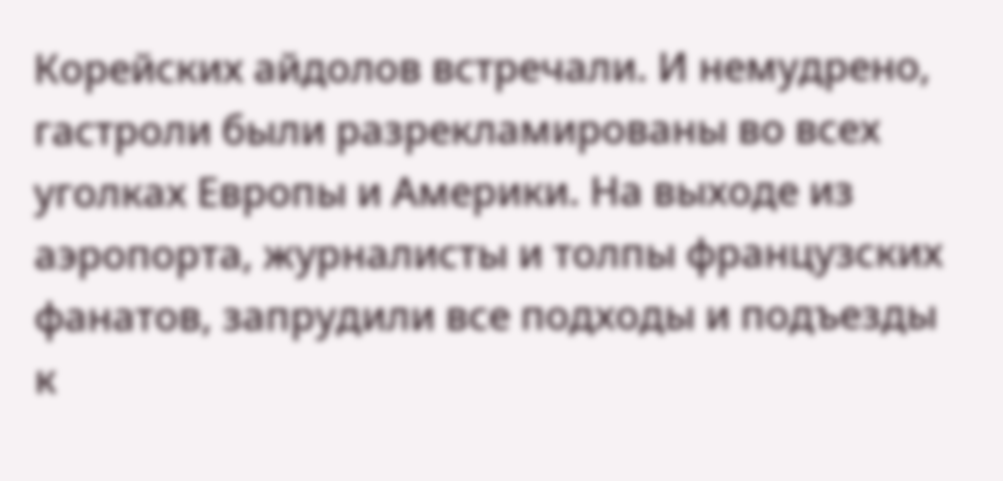Корейских айдолов встречали. И немудрено, гастроли были разрекламированы во всех уголках Европы и Америки. На выходе из аэропорта, журналисты и толпы французских фанатов, запрудили все подходы и подъезды к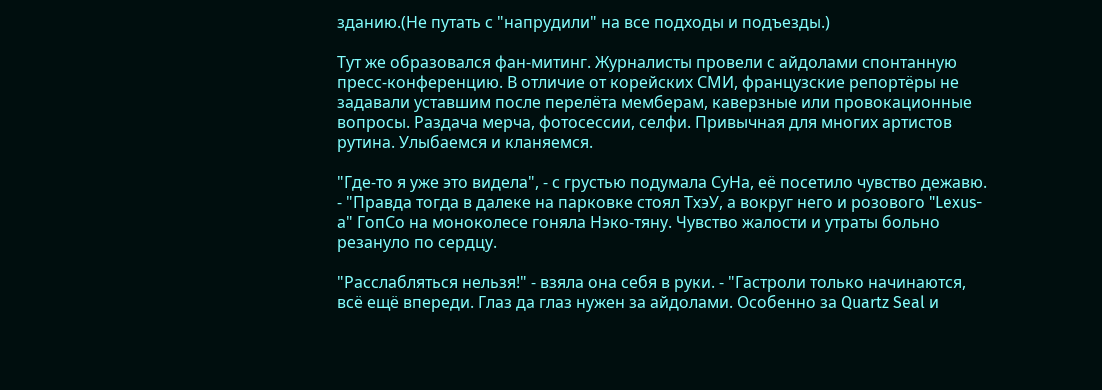зданию.(Не путать с "напрудили" на все подходы и подъезды.)

Тут же образовался фан-митинг. Журналисты провели с айдолами спонтанную пресс-конференцию. В отличие от корейских СМИ, французские репортёры не задавали уставшим после перелёта мемберам, каверзные или провокационные вопросы. Раздача мерча, фотосессии, селфи. Привычная для многих артистов рутина. Улыбаемся и кланяемся.

"Где-то я уже это видела", - с грустью подумала СуНа, её посетило чувство дежавю. - "Правда тогда в далеке на парковке стоял ТхэУ, а вокруг него и розового "Lexus-а" ГопСо на моноколесе гоняла Нэко-тяну. Чувство жалости и утраты больно резануло по сердцу.

"Расслабляться нельзя!" - взяла она себя в руки. - "Гастроли только начинаются, всё ещё впереди. Глаз да глаз нужен за айдолами. Особенно за Quartz Seal и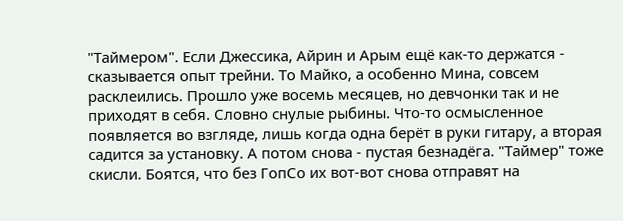"Таймером". Если Джессика, Айрин и Арым ещё как-то держатся - сказывается опыт трейни. То Майко, а особенно Мина, совсем расклеились. Прошло уже восемь месяцев, но девчонки так и не приходят в себя. Словно снулые рыбины. Что-то осмысленное появляется во взгляде, лишь когда одна берёт в руки гитару, а вторая садится за установку. А потом снова - пустая безнадёга. "Таймер" тоже скисли. Боятся, что без ГопСо их вот-вот снова отправят на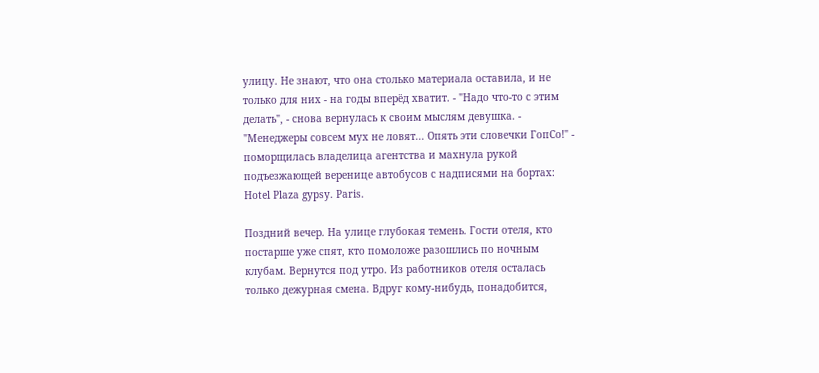улицу. Не знают, что она столько материала оставила, и не только для них - на годы вперёд хватит. - "Надо что-то с этим делать", - снова вернулась к своим мыслям девушка. - "Менеджеры совсем мух не ловят... Опять эти словечки ГопСо!" - поморщилась владелица агентства и махнула рукой подъезжающей веренице автобусов с надписями на бортах: Hotel Plaza gypsy. Paris.

Поздний вечер. На улице глубокая темень. Гости отеля, кто постарше уже спят, кто помоложе разошлись по ночным клубам. Вернутся под утро. Из работников отеля осталась только дежурная смена. Вдруг кому-нибудь, понадобится,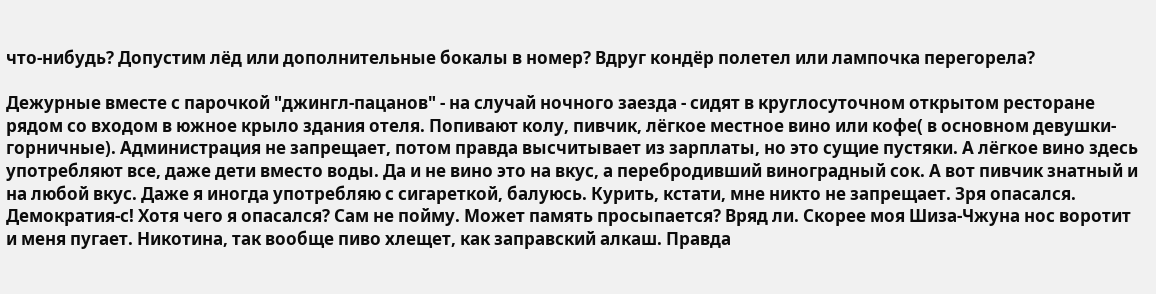что-нибудь? Допустим лёд или дополнительные бокалы в номер? Вдруг кондёр полетел или лампочка перегорела?

Дежурные вместе с парочкой "джингл-пацанов" - на случай ночного заезда - сидят в круглосуточном открытом ресторане рядом со входом в южное крыло здания отеля. Попивают колу, пивчик, лёгкое местное вино или кофе( в основном девушки-горничные). Администрация не запрещает, потом правда высчитывает из зарплаты, но это сущие пустяки. А лёгкое вино здесь употребляют все, даже дети вместо воды. Да и не вино это на вкус, а перебродивший виноградный сок. А вот пивчик знатный и на любой вкус. Даже я иногда употребляю с сигареткой, балуюсь. Курить, кстати, мне никто не запрещает. Зря опасался. Демократия-с! Хотя чего я опасался? Сам не пойму. Может память просыпается? Вряд ли. Скорее моя Шиза-Чжуна нос воротит и меня пугает. Никотина, так вообще пиво хлещет, как заправский алкаш. Правда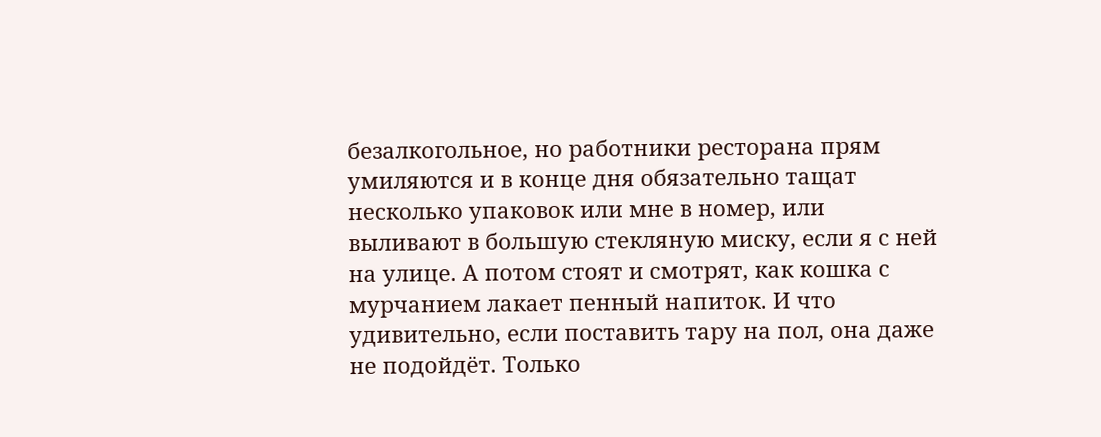безалкогольное, но работники ресторана прям умиляются и в конце дня обязательно тащат несколько упаковок или мне в номер, или выливают в большую стекляную миску, если я с ней на улице. А потом стоят и смотрят, как кошка с мурчанием лакает пенный напиток. И что удивительно, если поставить тару на пол, она даже не подойдёт. Только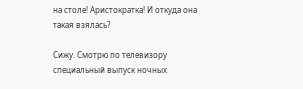на столе! Аристократка! И откуда она такая взялась?

Сижу. Смотрю по телевизору специальный выпуск ночных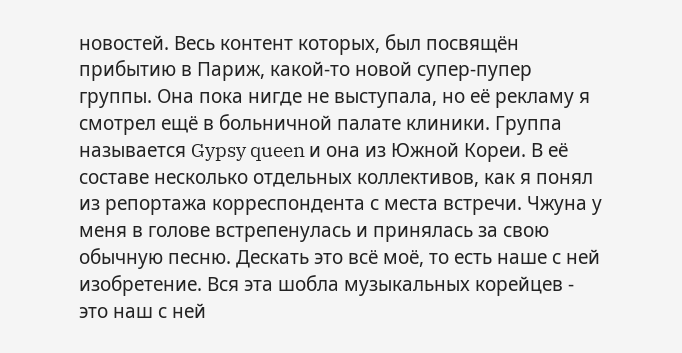новостей. Весь контент которых, был посвящён прибытию в Париж, какой-то новой супер-пупер группы. Она пока нигде не выступала, но её рекламу я смотрел ещё в больничной палате клиники. Группа называется Gypsy queen и она из Южной Кореи. В её составе несколько отдельных коллективов, как я понял из репортажа корреспондента с места встречи. Чжуна у меня в голове встрепенулась и принялась за свою обычную песню. Дескать это всё моё, то есть наше с ней изобретение. Вся эта шобла музыкальных корейцев - это наш с ней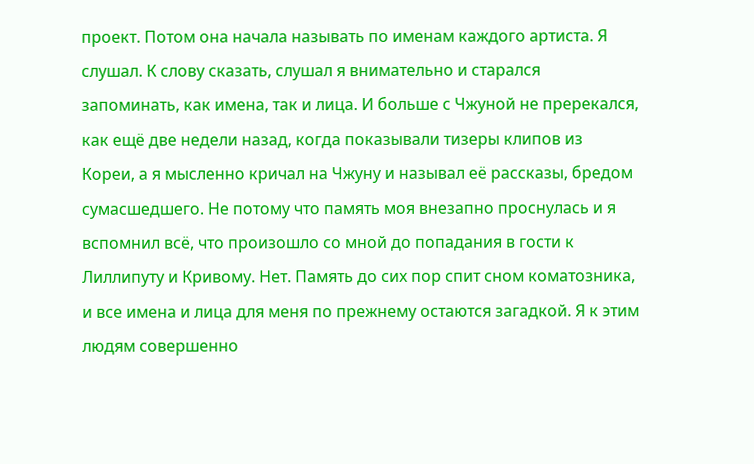проект. Потом она начала называть по именам каждого артиста. Я слушал. К слову сказать, слушал я внимательно и старался запоминать, как имена, так и лица. И больше с Чжуной не пререкался, как ещё две недели назад, когда показывали тизеры клипов из Кореи, а я мысленно кричал на Чжуну и называл её рассказы, бредом сумасшедшего. Не потому что память моя внезапно проснулась и я вспомнил всё, что произошло со мной до попадания в гости к Лиллипуту и Кривому. Нет. Память до сих пор спит сном коматозника, и все имена и лица для меня по прежнему остаются загадкой. Я к этим людям совершенно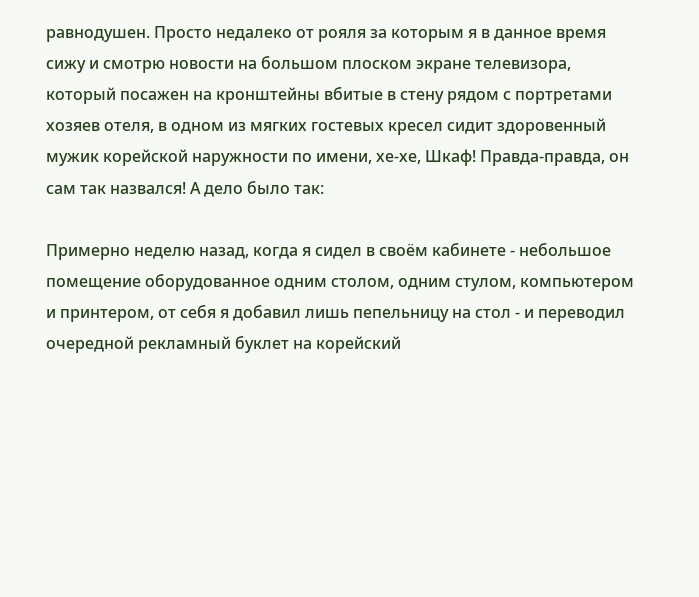равнодушен. Просто недалеко от рояля за которым я в данное время сижу и смотрю новости на большом плоском экране телевизора, который посажен на кронштейны вбитые в стену рядом с портретами хозяев отеля, в одном из мягких гостевых кресел сидит здоровенный мужик корейской наружности по имени, хе-хе, Шкаф! Правда-правда, он сам так назвался! А дело было так:

Примерно неделю назад, когда я сидел в своём кабинете - небольшое помещение оборудованное одним столом, одним стулом, компьютером и принтером, от себя я добавил лишь пепельницу на стол - и переводил очередной рекламный буклет на корейский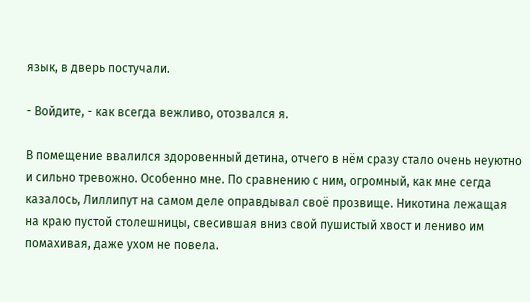язык, в дверь постучали.

- Войдите, - как всегда вежливо, отозвался я.

В помещение ввалился здоровенный детина, отчего в нём сразу стало очень неуютно и сильно тревожно. Особенно мне. По сравнению с ним, огромный, как мне сегда казалось, Лиллипут на самом деле оправдывал своё прозвище. Никотина лежащая на краю пустой столешницы, свесившая вниз свой пушистый хвост и лениво им помахивая, даже ухом не повела.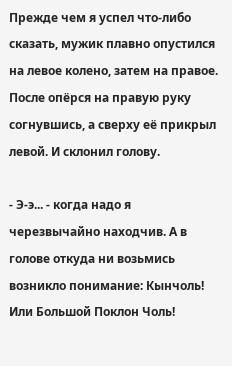Прежде чем я успел что-либо сказать, мужик плавно опустился на левое колено, затем на правое. После опёрся на правую руку согнувшись, а сверху её прикрыл левой. И склонил голову.

- Э-э... - когда надо я черезвычайно находчив. А в голове откуда ни возьмись возникло понимание: Кынчоль! Или Большой Поклон Чоль!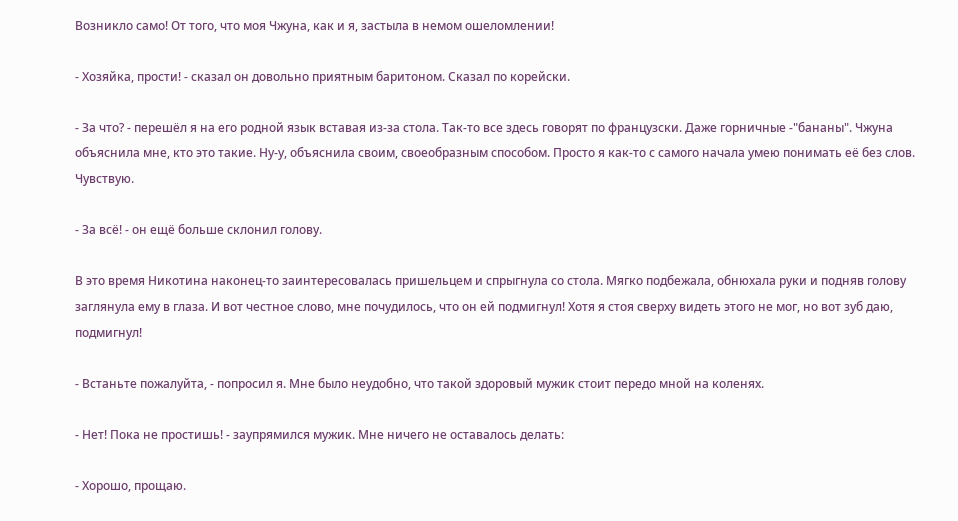Возникло само! От того, что моя Чжуна, как и я, застыла в немом ошеломлении!

- Хозяйка, прости! - сказал он довольно приятным баритоном. Сказал по корейски.

- За что? - перешёл я на его родной язык вставая из-за стола. Так-то все здесь говорят по французски. Даже горничные -"бананы". Чжуна объяснила мне, кто это такие. Ну-у, объяснила своим, своеобразным способом. Просто я как-то с самого начала умею понимать её без слов. Чувствую.

- За всё! - он ещё больше склонил голову.

В это время Никотина наконец-то заинтересовалась пришельцем и спрыгнула со стола. Мягко подбежала, обнюхала руки и подняв голову заглянула ему в глаза. И вот честное слово, мне почудилось, что он ей подмигнул! Хотя я стоя сверху видеть этого не мог, но вот зуб даю, подмигнул!

- Встаньте пожалуйта, - попросил я. Мне было неудобно, что такой здоровый мужик стоит передо мной на коленях.

- Нет! Пока не простишь! - заупрямился мужик. Мне ничего не оставалось делать:

- Хорошо, прощаю.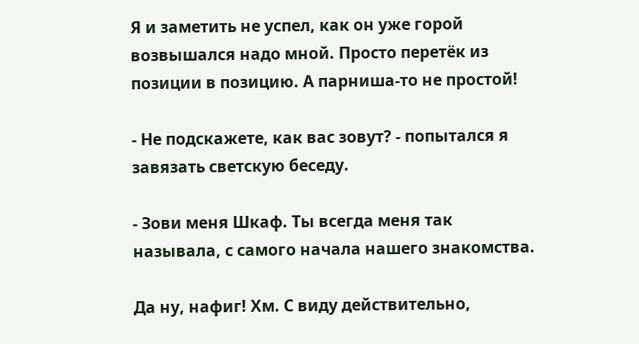Я и заметить не успел, как он уже горой возвышался надо мной. Просто перетёк из позиции в позицию. А парниша-то не простой!

- Не подскажете, как вас зовут? - попытался я завязать светскую беседу.

- Зови меня Шкаф. Ты всегда меня так называла, с самого начала нашего знакомства.

Да ну, нафиг! Хм. С виду действительно,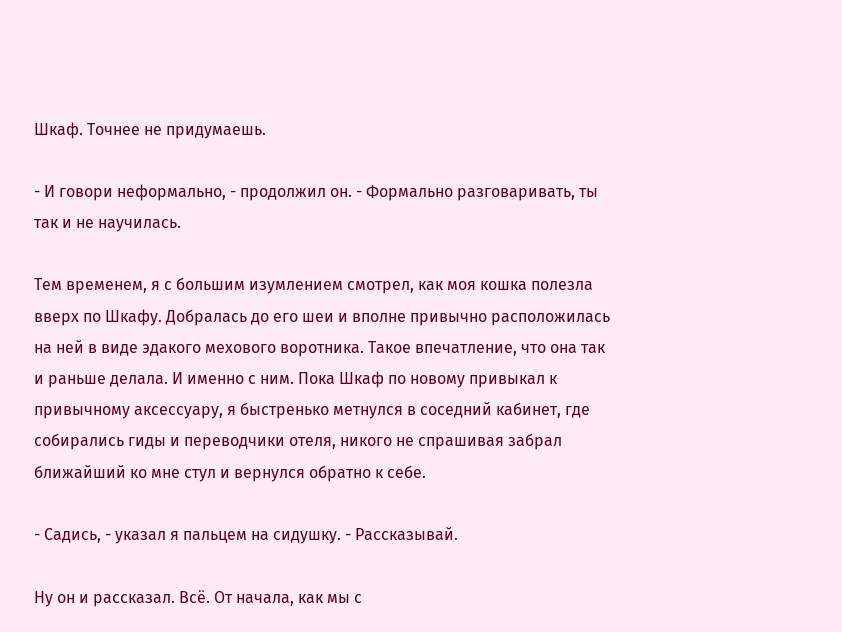Шкаф. Точнее не придумаешь.

- И говори неформально, - продолжил он. - Формально разговаривать, ты так и не научилась.

Тем временем, я с большим изумлением смотрел, как моя кошка полезла вверх по Шкафу. Добралась до его шеи и вполне привычно расположилась на ней в виде эдакого мехового воротника. Такое впечатление, что она так и раньше делала. И именно с ним. Пока Шкаф по новому привыкал к привычному аксессуару, я быстренько метнулся в соседний кабинет, где собирались гиды и переводчики отеля, никого не спрашивая забрал ближайший ко мне стул и вернулся обратно к себе.

- Садись, - указал я пальцем на сидушку. - Рассказывай.

Ну он и рассказал. Всё. От начала, как мы с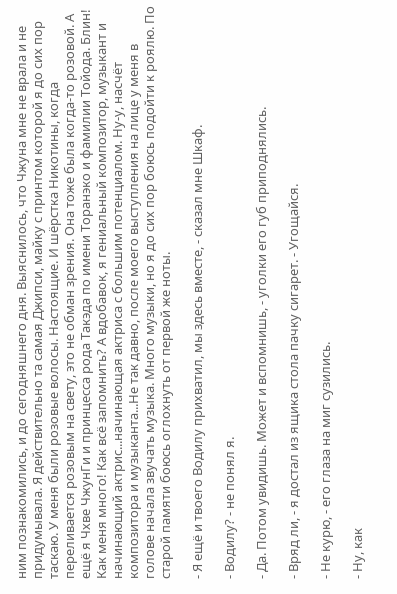ним познакомились, и до сегодняшнего дня. Выяснилось, что Чжуна мне не врала и не придумывала. Я действительно та самая Джипси, майку с принтом которой я до сих пор таскаю. У меня были розовые волосы. Настоящие. И шёрстка Никотины, когда переливается розовым на свету, это не обман зрения. Она тоже была когда-то розовой. А ещё я Чхве ЧжунГи и принцесса рода Такэда по имени Торанэко и фамилии Тойода. Блин! Как меня много! Как всё запомнить? А вдобавок, я гениальный композитор, музыкант и начинающий актрис...начинающая актриса с большим потенциалом. Ну-у, насчёт композитора и музыканта...Не так давно, после моего выступления на лице у меня в голове начала звучать музыка. Много музыки, но я до сих пор боюсь подойти к роялю. По старой памяти боюсь оглохнуть от первой же ноты.

- Я ещё и твоего Водилу прихватил, мы здесь вместе, - сказал мне Шкаф.

- Водилу? - не понял я.

- Да. Потом увидишь. Может и вспомнишь, - уголки его губ приподнялись.

- Вряд ли, - я достал из ящика стола пачку сигарет. - Угощайся.

- Не курю, - его глаза на миг сузились.

- Ну, как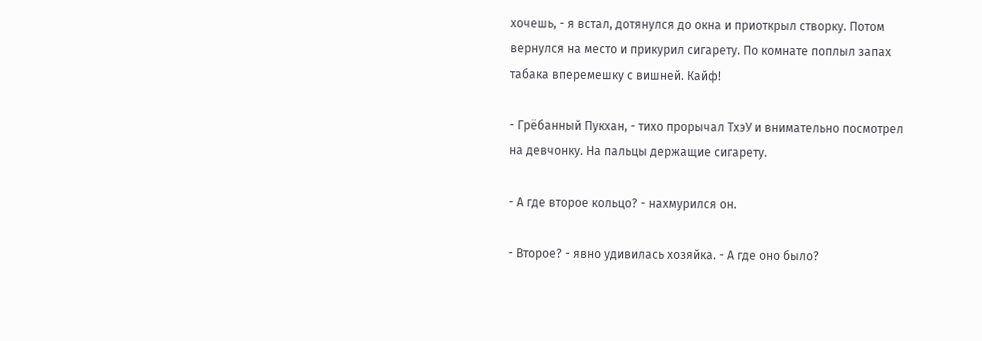хочешь, - я встал, дотянулся до окна и приоткрыл створку. Потом вернулся на место и прикурил сигарету. По комнате поплыл запах табака вперемешку с вишней. Кайф!

- Грёбанный Пукхан, - тихо прорычал ТхэУ и внимательно посмотрел на девчонку. На пальцы держащие сигарету.

- А где второе кольцо? - нахмурился он.

- Второе? - явно удивилась хозяйка. - А где оно было?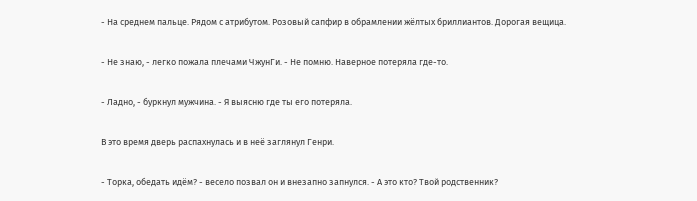- На среднем пальце. Рядом с атрибутом. Розовый сапфир в обрамлении жёлтых бриллиантов. Дорогая вещица.

- Не знаю, - легко пожала плечами ЧжунГи. - Не помню. Наверное потеряла где-то.

- Ладно, - буркнул мужчина. - Я выясню где ты его потеряла.

В это время дверь распахнулась и в неё заглянул Генри.

- Торка, обедать идём? - весело позвал он и внезапно запнулся. - А это кто? Твой родственник?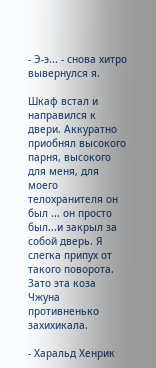- Э-э... - снова хитро вывернулся я.

Шкаф встал и направился к двери. Аккуратно приобнял высокого парня, высокого для меня, для моего телохранителя он был ... он просто был...и закрыл за собой дверь. Я слегка припух от такого поворота. Зато эта коза Чжуна противненько захихикала.

- Харальд Хенрик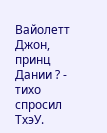Вайолетт Джон, принц Дании ? - тихо спросил ТхэУ.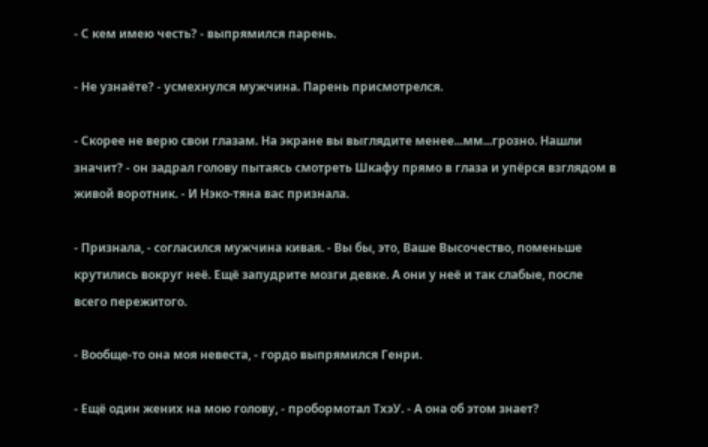- С кем имею честь? - выпрямился парень.

- Не узнаёте? - усмехнулся мужчина. Парень присмотрелся.

- Скорее не верю свои глазам. На экране вы выглядите менее...мм...грозно. Нашли значит? - он задрал голову пытаясь смотреть Шкафу прямо в глаза и упёрся взглядом в живой воротник. - И Нэко-тяна вас признала.

- Признала, - согласился мужчина кивая. - Вы бы, это, Ваше Высочество, поменьше крутились вокруг неё. Ещё запудрите мозги девке. А они у неё и так слабые, после всего пережитого.

- Вообще-то она моя невеста, - гордо выпрямился Генри.

- Ещё один жених на мою голову, - пробормотал ТхэУ. - А она об этом знает?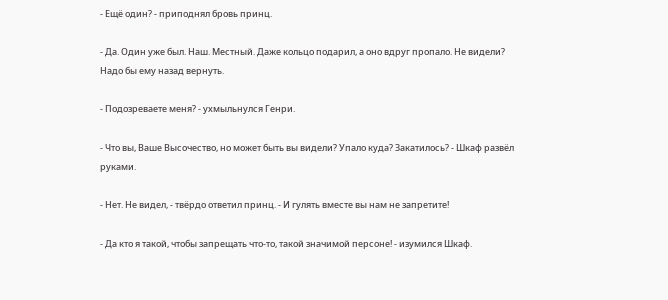- Ещё один? - приподнял бровь принц.

- Да. Один уже был. Наш. Местный. Даже кольцо подарил, а оно вдруг пропало. Не видели? Надо бы ему назад вернуть.

- Подозреваете меня? - ухмыльнулся Генри.

- Что вы, Ваше Высочество, но может быть вы видели? Упало куда? Закатилось? - Шкаф развёл руками.

- Нет. Не видел, - твёрдо ответил принц. - И гулять вместе вы нам не запретите!

- Да кто я такой, чтобы запрещать что-то, такой значимой персоне! - изумился Шкаф.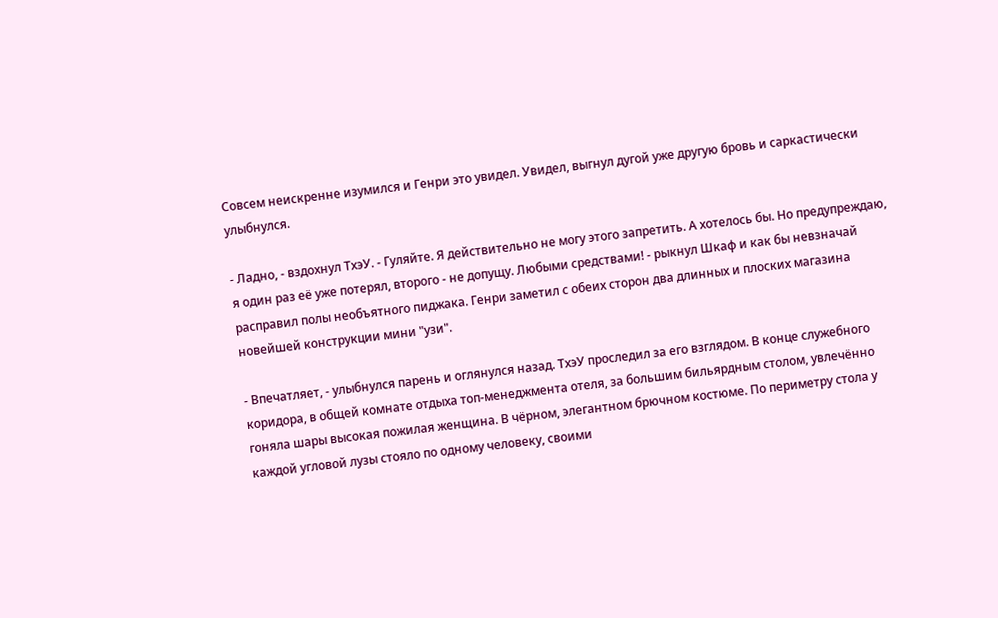Совсем неискренне изумился и Генри это увидел. Увидел, выгнул дугой уже другую бровь и саркастически улыбнулся.

- Ладно, - вздохнул ТхэУ. - Гуляйте. Я действительно не могу этого запретить. А хотелось бы. Но предупреждаю, я один раз её уже потерял, второго - не допущу. Любыми средствами! - рыкнул Шкаф и как бы невзначай расправил полы необъятного пиджака. Генри заметил с обеих сторон два длинных и плоских магазина новейшей конструкции мини "узи".

- Впечатляет, - улыбнулся парень и оглянулся назад. ТхэУ проследил за его взглядом. В конце служебного коридора, в общей комнате отдыха топ-менеджмента отеля, за большим бильярдным столом, увлечённо гоняла шары высокая пожилая женщина. В чёрном, элегантном брючном костюме. По периметру стола у каждой угловой лузы стояло по одному человеку, своими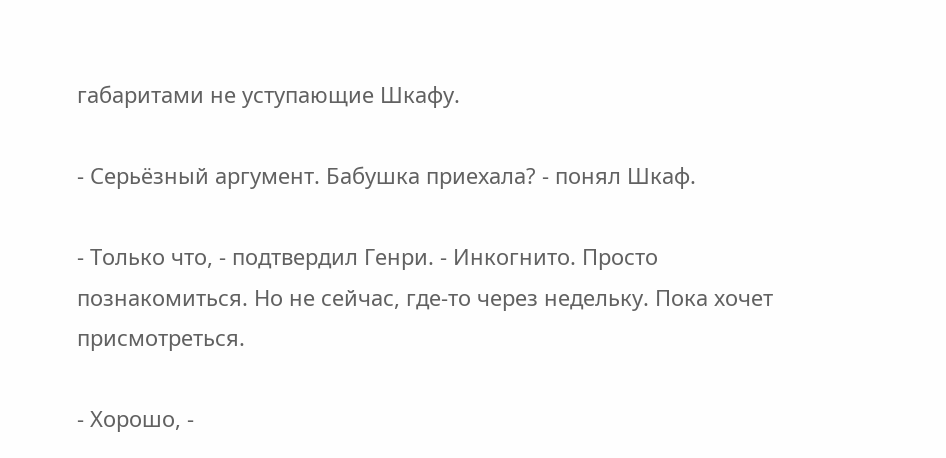габаритами не уступающие Шкафу.

- Серьёзный аргумент. Бабушка приехала? - понял Шкаф.

- Только что, - подтвердил Генри. - Инкогнито. Просто познакомиться. Но не сейчас, где-то через недельку. Пока хочет присмотреться.

- Хорошо, -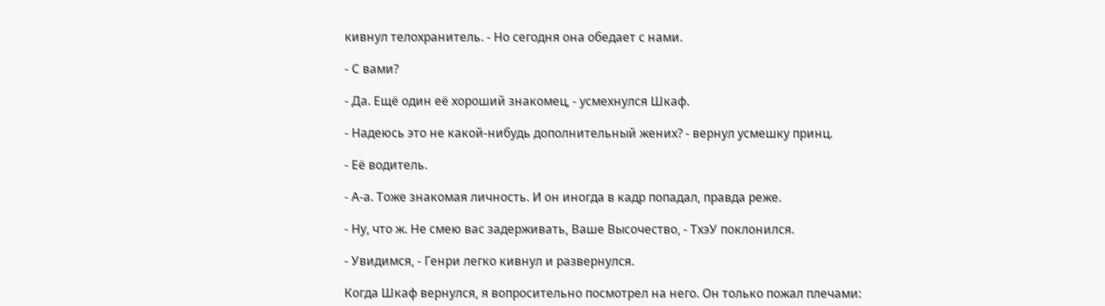кивнул телохранитель. - Но сегодня она обедает с нами.

- С вами?

- Да. Ещё один её хороший знакомец, - усмехнулся Шкаф.

- Надеюсь это не какой-нибудь дополнительный жених? - вернул усмешку принц.

- Её водитель.

- А-а. Тоже знакомая личность. И он иногда в кадр попадал, правда реже.

- Ну, что ж. Не смею вас задерживать, Ваше Высочество, - ТхэУ поклонился.

- Увидимся, - Генри легко кивнул и развернулся.

Когда Шкаф вернулся, я вопросительно посмотрел на него. Он только пожал плечами: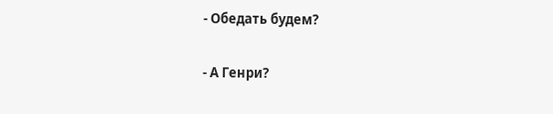- Обедать будем?

- А Генри?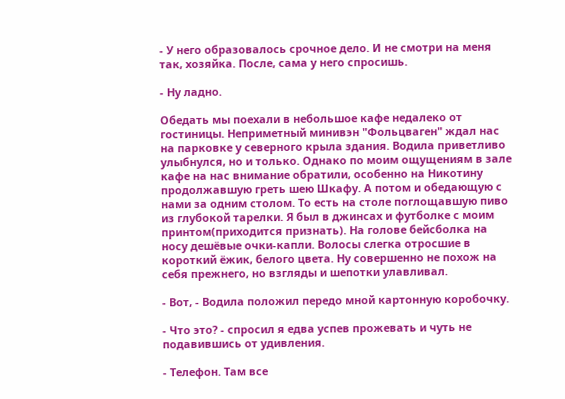- У него образовалось срочное дело. И не смотри на меня так, хозяйка. После, сама у него спросишь.

- Ну ладно.

Обедать мы поехали в небольшое кафе недалеко от гостиницы. Неприметный минивэн "Фольцваген" ждал нас на парковке у северного крыла здания. Водила приветливо улыбнулся, но и только. Однако по моим ощущениям в зале кафе на нас внимание обратили, особенно на Никотину продолжавшую греть шею Шкафу. А потом и обедающую с нами за одним столом. То есть на столе поглощавшую пиво из глубокой тарелки. Я был в джинсах и футболке с моим принтом(приходится признать). На голове бейсболка на носу дешёвые очки-капли. Волосы слегка отросшие в короткий ёжик, белого цвета. Ну совершенно не похож на себя прежнего, но взгляды и шепотки улавливал.

- Вот, - Водила положил передо мной картонную коробочку.

- Что это? - спросил я едва успев прожевать и чуть не подавившись от удивления.

- Телефон. Там все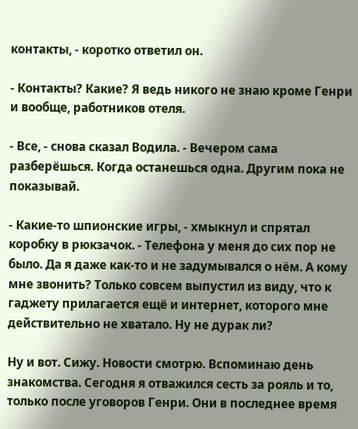контакты, - коротко ответил он.

- Контакты? Какие? Я ведь никого не знаю кроме Генри и вообще, работников отеля.

- Все, - снова сказал Водила. - Вечером сама разберёшься. Когда останешься одна. Другим пока не показывай.

- Какие-то шпионские игры, - хмыкнул и спрятал коробку в рюкзачок. - Телефона у меня до сих пор не было. Да я даже как-то и не задумывался о нём. А кому мне звонить? Только совсем выпустил из виду, что к гаджету прилагается ещё и интернет, которого мне действительно не хватало. Ну не дурак ли?

Ну и вот. Сижу. Новости смотрю. Вспоминаю день знакомства. Сегодня я отважился сесть за рояль и то, только после уговоров Генри. Они в последнее время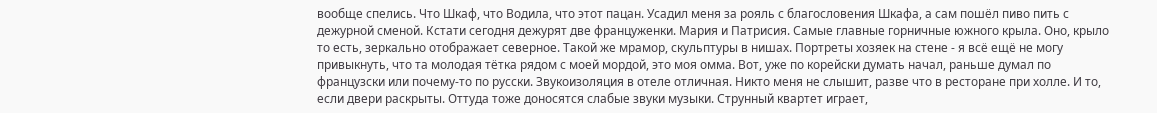вообще спелись. Что Шкаф, что Водила, что этот пацан. Усадил меня за рояль с благословения Шкафа, а сам пошёл пиво пить с дежурной сменой. Кстати сегодня дежурят две француженки. Мария и Патрисия. Самые главные горничные южного крыла. Оно, крыло то есть, зеркально отображает северное. Такой же мрамор, скульптуры в нишах. Портреты хозяек на стене - я всё ещё не могу привыкнуть, что та молодая тётка рядом с моей мордой, это моя омма. Вот, уже по корейски думать начал, раньше думал по французски или почему-то по русски. Звукоизоляция в отеле отличная. Никто меня не слышит, разве что в ресторане при холле. И то, если двери раскрыты. Оттуда тоже доносятся слабые звуки музыки. Струнный квартет играет,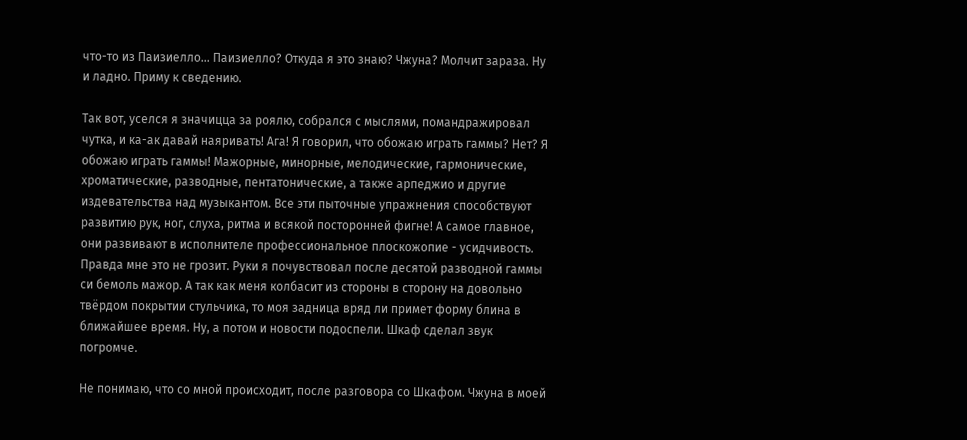что-то из Паизиелло... Паизиелло? Откуда я это знаю? Чжуна? Молчит зараза. Ну и ладно. Приму к сведению.

Так вот, уселся я значицца за роялю, собрался с мыслями, помандражировал чутка, и ка-ак давай наяривать! Ага! Я говорил, что обожаю играть гаммы? Нет? Я обожаю играть гаммы! Мажорные, минорные, мелодические, гармонические, хроматические, разводные, пентатонические, а также арпеджио и другие издевательства над музыкантом. Все эти пыточные упражнения способствуют развитию рук, ног, слуха, ритма и всякой посторонней фигне! А самое главное, они развивают в исполнителе профессиональное плоскожопие - усидчивость. Правда мне это не грозит. Руки я почувствовал после десятой разводной гаммы си бемоль мажор. А так как меня колбасит из стороны в сторону на довольно твёрдом покрытии стульчика, то моя задница вряд ли примет форму блина в ближайшее время. Ну, а потом и новости подоспели. Шкаф сделал звук погромче.

Не понимаю, что со мной происходит, после разговора со Шкафом. Чжуна в моей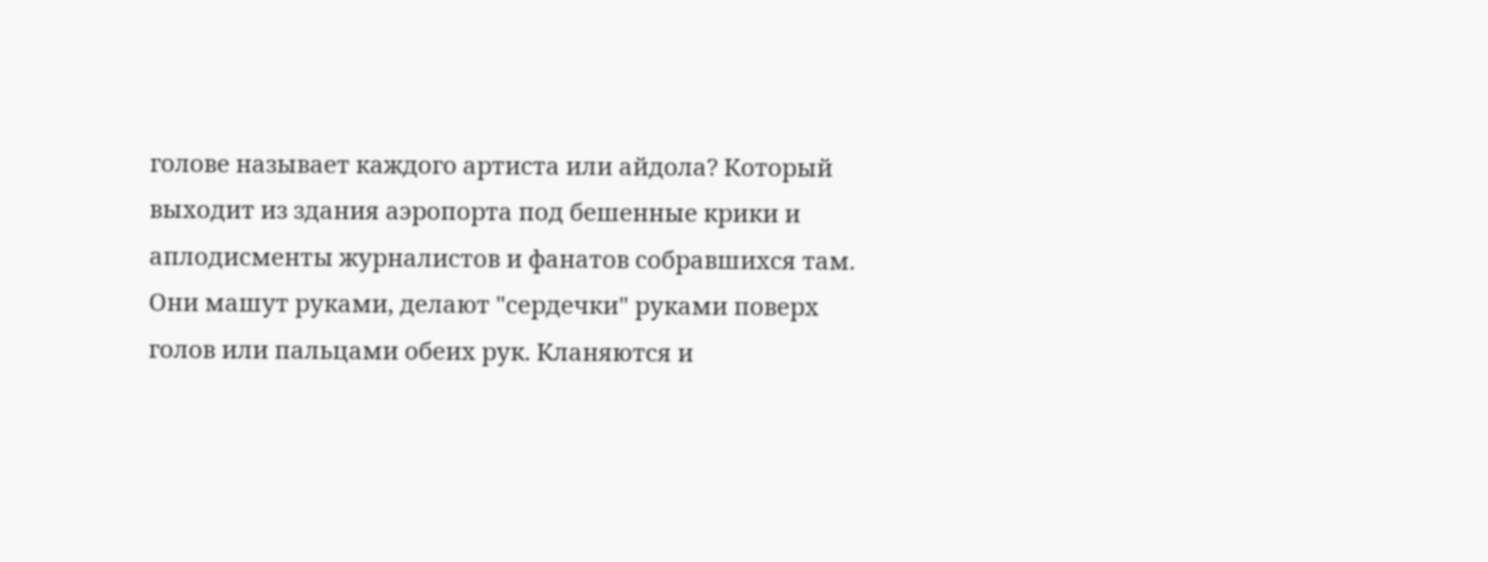голове называет каждого артиста или айдола? Который выходит из здания аэропорта под бешенные крики и аплодисменты журналистов и фанатов собравшихся там. Они машут руками, делают "сердечки" руками поверх голов или пальцами обеих рук. Кланяются и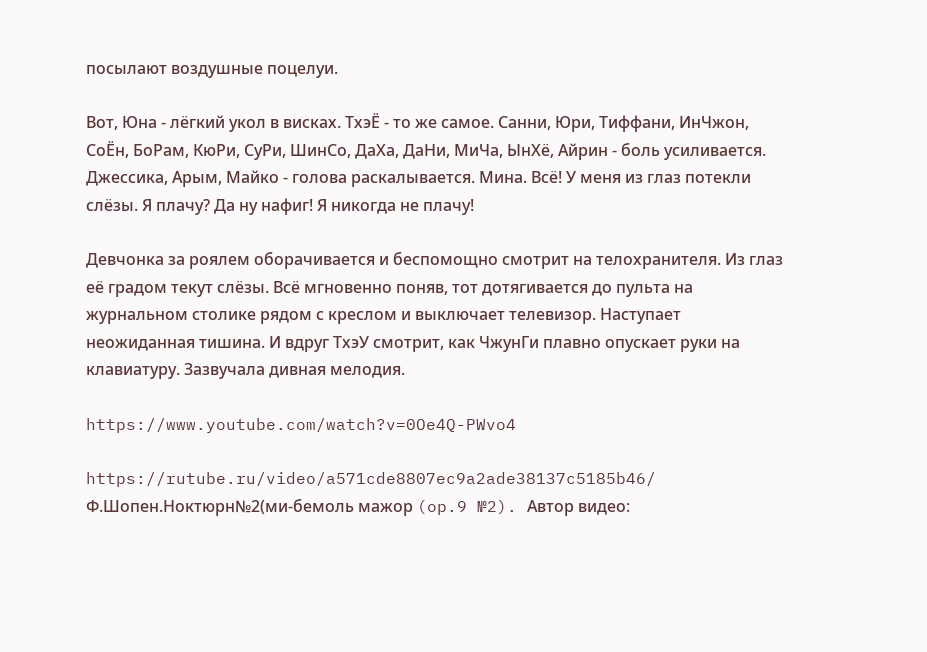посылают воздушные поцелуи.

Вот, Юна - лёгкий укол в висках. ТхэЁ - то же самое. Санни, Юри, Тиффани, ИнЧжон, СоЁн, БоРам, КюРи, СуРи, ШинСо, ДаХа, ДаНи, МиЧа, ЫнХё, Айрин - боль усиливается. Джессика, Арым, Майко - голова раскалывается. Мина. Всё! У меня из глаз потекли слёзы. Я плачу? Да ну нафиг! Я никогда не плачу!

Девчонка за роялем оборачивается и беспомощно смотрит на телохранителя. Из глаз её градом текут слёзы. Всё мгновенно поняв, тот дотягивается до пульта на журнальном столике рядом с креслом и выключает телевизор. Наступает неожиданная тишина. И вдруг ТхэУ смотрит, как ЧжунГи плавно опускает руки на клавиатуру. Зазвучала дивная мелодия.

https://www.youtube.com/watch?v=0Oe4Q-PWvo4

https://rutube.ru/video/a571cde8807ec9a2ade38137c5185b46/ Ф.Шопен.Ноктюрн№2(ми-бемоль мажор (op.9 №2). Автор видео: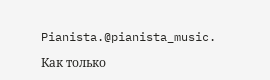Pianista.@pianista_music.

Как только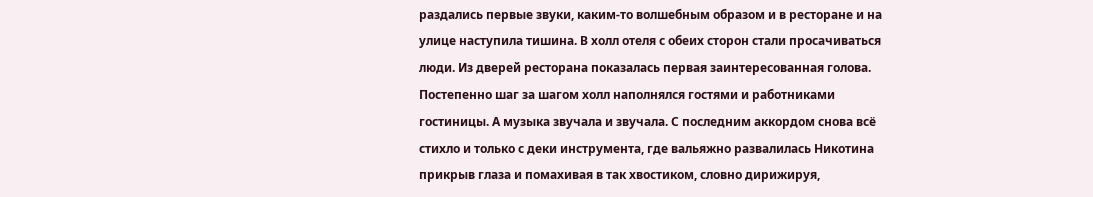раздались первые звуки, каким-то волшебным образом и в ресторане и на улице наступила тишина. В холл отеля с обеих сторон стали просачиваться люди. Из дверей ресторана показалась первая заинтересованная голова. Постепенно шаг за шагом холл наполнялся гостями и работниками гостиницы. А музыка звучала и звучала. С последним аккордом снова всё стихло и только с деки инструмента, где вальяжно развалилась Никотина прикрыв глаза и помахивая в так хвостиком, словно дирижируя,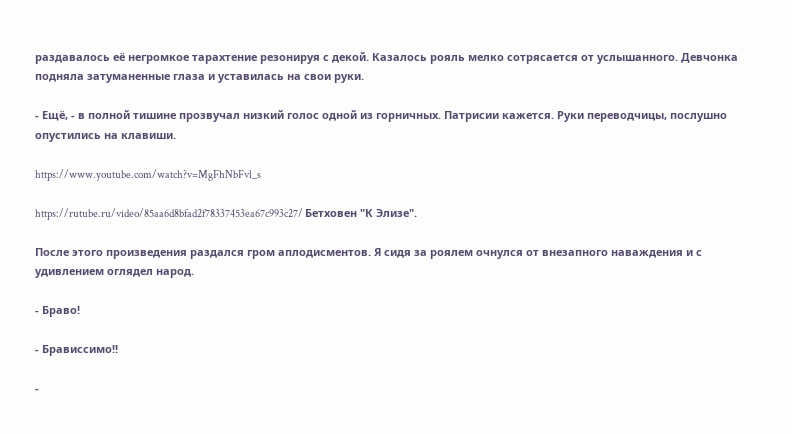раздавалось её негромкое тарахтение резонируя с декой. Казалось рояль мелко сотрясается от услышанного. Девчонка подняла затуманенные глаза и уставилась на свои руки.

- Ещё, - в полной тишине прозвучал низкий голос одной из горничных. Патрисии кажется. Руки переводчицы, послушно опустились на клавиши.

https://www.youtube.com/watch?v=MgFhNbFvl_s

https://rutube.ru/video/85aa6d8bfad2f78337453ea67c993c27/ Бетховен "К Элизе".

После этого произведения раздался гром аплодисментов. Я сидя за роялем очнулся от внезапного наваждения и с удивлением оглядел народ.

- Браво!

- Брависсимо!!

-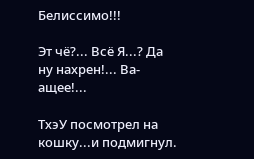Белиссимо!!!

Эт чё?... Всё Я...? Да ну нахрен!... Ва-ащее!...

ТхэУ посмотрел на кошку...и подмигнул.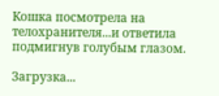Кошка посмотрела на телохранителя...и ответила подмигнув голубым глазом.

Загрузка...